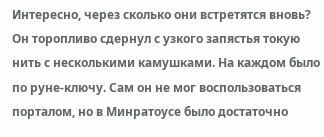Интересно, через сколько они встретятся вновь?
Он торопливо сдернул с узкого запястья токую нить с несколькими камушками. На каждом было по руне-ключу. Сам он не мог воспользоваться порталом, но в Минратоусе было достаточно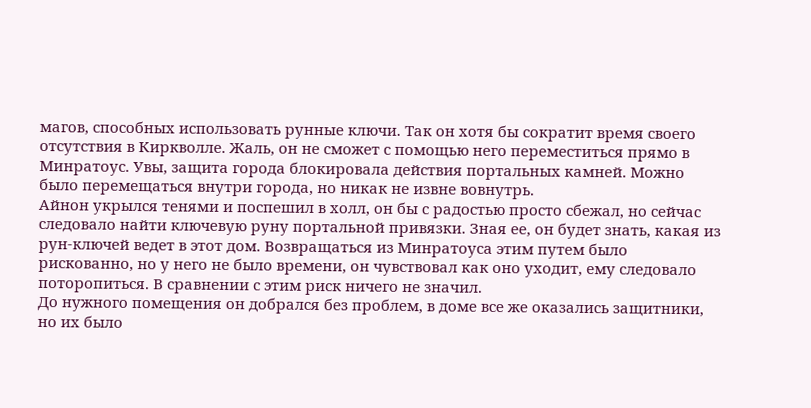магов, способных использовать рунные ключи. Так он хотя бы сократит время своего отсутствия в Киркволле. Жаль, он не сможет с помощью него переместиться прямо в Минратоус. Увы, защита города блокировала действия портальных камней. Можно было перемещаться внутри города, но никак не извне вовнутрь.
Айнон укрылся тенями и поспешил в холл, он бы с радостью просто сбежал, но сейчас следовало найти ключевую руну портальной привязки. Зная ее, он будет знать, какая из рун-ключей ведет в этот дом. Возвращаться из Минратоуса этим путем было рискованно, но у него не было времени, он чувствовал как оно уходит, ему следовало поторопиться. В сравнении с этим риск ничего не значил.
До нужного помещения он добрался без проблем, в доме все же оказались защитники, но их было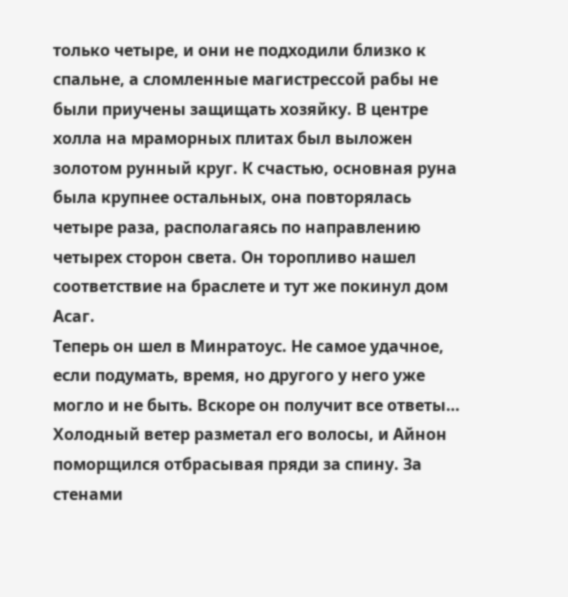только четыре, и они не подходили близко к спальне, а сломленные магистрессой рабы не были приучены защищать хозяйку. В центре холла на мраморных плитах был выложен золотом рунный круг. К счастью, основная руна была крупнее остальных, она повторялась четыре раза, располагаясь по направлению четырех сторон света. Он торопливо нашел соответствие на браслете и тут же покинул дом Асаг.
Теперь он шел в Минратоус. Не самое удачное, если подумать, время, но другого у него уже могло и не быть. Вскоре он получит все ответы…
Холодный ветер разметал его волосы, и Айнон поморщился отбрасывая пряди за спину. За стенами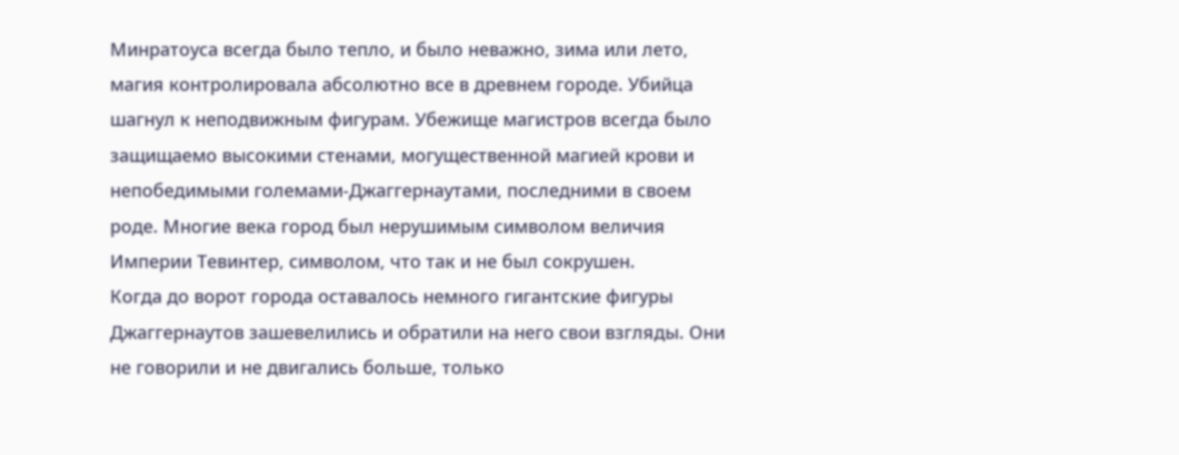Минратоуса всегда было тепло, и было неважно, зима или лето, магия контролировала абсолютно все в древнем городе. Убийца шагнул к неподвижным фигурам. Убежище магистров всегда было защищаемо высокими стенами, могущественной магией крови и непобедимыми големами-Джаггернаутами, последними в своем роде. Многие века город был нерушимым символом величия Империи Тевинтер, символом, что так и не был сокрушен.
Когда до ворот города оставалось немного гигантские фигуры Джаггернаутов зашевелились и обратили на него свои взгляды. Они не говорили и не двигались больше, только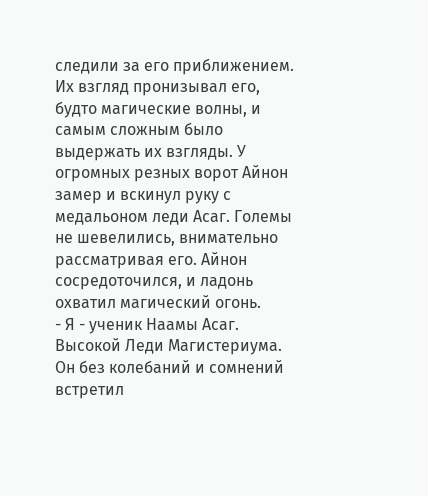следили за его приближением. Их взгляд пронизывал его, будто магические волны, и самым сложным было выдержать их взгляды. У огромных резных ворот Айнон замер и вскинул руку с медальоном леди Асаг. Големы не шевелились, внимательно рассматривая его. Айнон сосредоточился, и ладонь охватил магический огонь.
- Я - ученик Наамы Асаг. Высокой Леди Магистериума.
Он без колебаний и сомнений встретил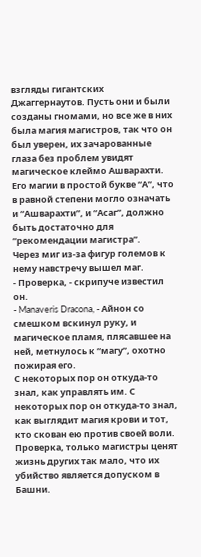взгляды гигантских Джаггернаутов. Пусть они и были созданы гномами, но все же в них была магия магистров, так что он был уверен, их зачарованные глаза без проблем увидят магическое клеймо Ашварахти. Его магии в простой букве “А”, что в равной степени могло означать и “Ашварахти”, и “Асаг”, должно быть достаточно для “рекомендации магистра”.
Через миг из-за фигур големов к нему навстречу вышел маг.
- Проверка, - скрипуче известил он.
- Manaveris Dracona, - Айнон со смешком вскинул руку, и магическое пламя, плясавшее на ней, метнулось к “магу”, охотно пожирая его.
С некоторых пор он откуда-то знал, как управлять им. С некоторых пор он откуда-то знал, как выглядит магия крови и тот, кто скован ею против своей воли. Проверка, только магистры ценят жизнь других так мало, что их убийство является допуском в Башни.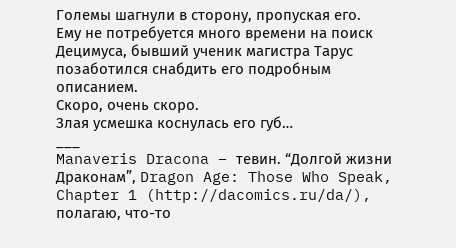Големы шагнули в сторону, пропуская его.
Ему не потребуется много времени на поиск Децимуса, бывший ученик магистра Тарус позаботился снабдить его подробным описанием.
Скоро, очень скоро.
Злая усмешка коснулась его губ…
___
Manaveris Dracona – тевин. “Долгой жизни Драконам”, Dragon Age: Those Who Speak, Chapter 1 (http://dacomics.ru/da/), полагаю, что-то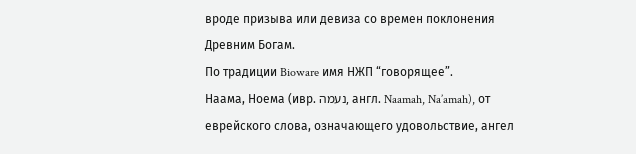вроде призыва или девиза со времен поклонения Древним Богам.
По традиции Bioware имя НЖП “говорящее”.
Наама, Ноема (ивр. נעמה, англ. Naamah, Na’amah), от еврейского слова, означающего удовольствие, ангел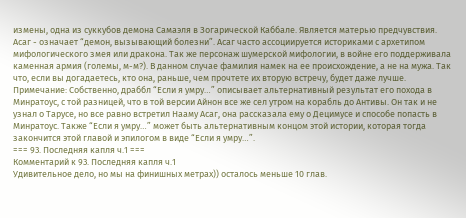измены, одна из суккубов демона Самаэля в Зогарической Каббале. Является матерью предчувствия.
Асаг - означает “демон, вызывающий болезни”. Асаг часто ассоциируется историками с архетипом мифологического змея или дракона. Так же персонаж шумерской мифологии, в войне его поддерживала каменная армия (големы, м-м?). В данном случае фамилия намек на ее происхождение, а не на мужа. Так что, если вы догадаетесь, кто она, раньше, чем прочтете их вторую встречу, будет даже лучше.
Примечание: Собственно, драббл “Если я умру…” описывает альтернативный результат его похода в Минратоус, с той разницей, что в той версии Айнон все же сел утром на корабль до Антивы. Он так и не узнал о Тарусе, но все равно встретил Нааму Асаг, она рассказала ему о Децимусе и способе попасть в Минратоус. Также “Если я умру…” может быть альтернативным концом этой истории, которая тогда закончится этой главой и эпилогом в виде “Если я умру…”.
=== 93. Последняя капля ч.1 ===
Комментарий к 93. Последняя капля ч.1
Удивительное дело, но мы на финишных метрах)) осталось меньше 10 глав.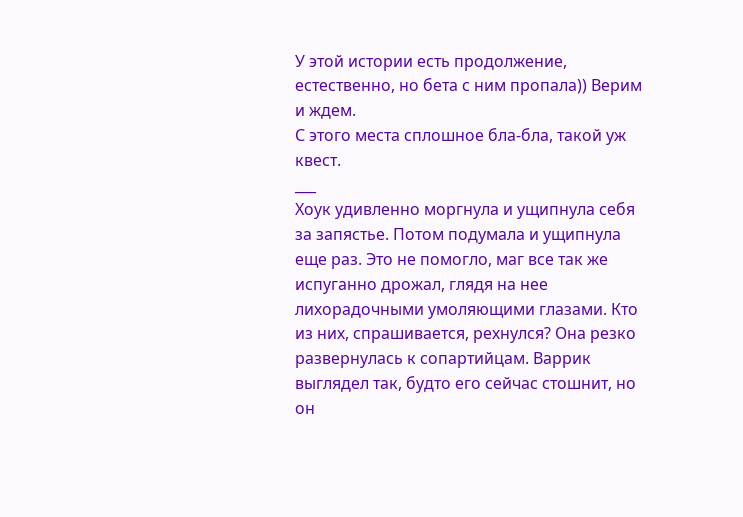У этой истории есть продолжение, естественно, но бета с ним пропала)) Верим и ждем.
С этого места сплошное бла-бла, такой уж квест.
___
Хоук удивленно моргнула и ущипнула себя за запястье. Потом подумала и ущипнула еще раз. Это не помогло, маг все так же испуганно дрожал, глядя на нее лихорадочными умоляющими глазами. Кто из них, спрашивается, рехнулся? Она резко развернулась к сопартийцам. Варрик выглядел так, будто его сейчас стошнит, но он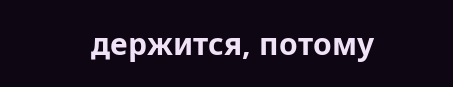держится, потому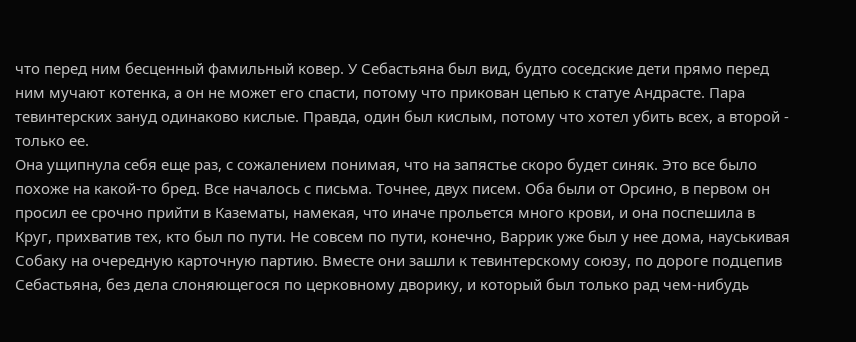что перед ним бесценный фамильный ковер. У Себастьяна был вид, будто соседские дети прямо перед ним мучают котенка, а он не может его спасти, потому что прикован цепью к статуе Андрасте. Пара тевинтерских зануд одинаково кислые. Правда, один был кислым, потому что хотел убить всех, а второй - только ее.
Она ущипнула себя еще раз, с сожалением понимая, что на запястье скоро будет синяк. Это все было похоже на какой-то бред. Все началось с письма. Точнее, двух писем. Оба были от Орсино, в первом он просил ее срочно прийти в Казематы, намекая, что иначе прольется много крови, и она поспешила в Круг, прихватив тех, кто был по пути. Не совсем по пути, конечно, Варрик уже был у нее дома, науськивая Собаку на очередную карточную партию. Вместе они зашли к тевинтерскому союзу, по дороге подцепив Себастьяна, без дела слоняющегося по церковному дворику, и который был только рад чем-нибудь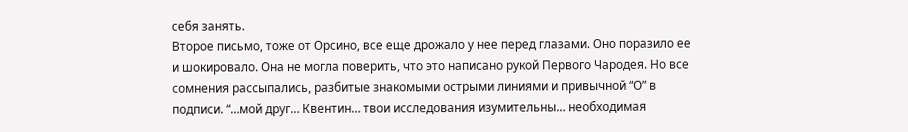себя занять.
Второе письмо, тоже от Орсино, все еще дрожало у нее перед глазами. Оно поразило ее и шокировало. Она не могла поверить, что это написано рукой Первого Чародея. Но все сомнения рассыпались, разбитые знакомыми острыми линиями и привычной “О” в подписи. “…мой друг… Квентин… твои исследования изумительны… необходимая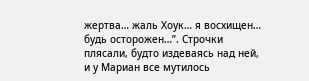жертва… жаль Хоук… я восхищен… будь осторожен…”. Строчки плясали, будто издеваясь над ней, и у Мариан все мутилось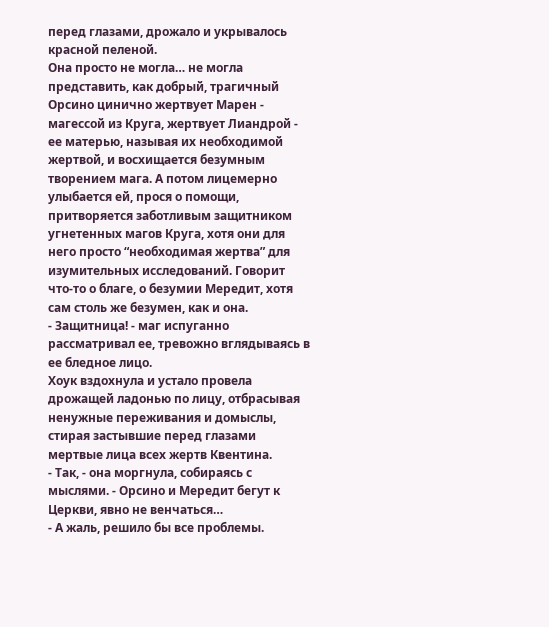перед глазами, дрожало и укрывалось красной пеленой.
Она просто не могла… не могла представить, как добрый, трагичный Орсино цинично жертвует Марен - магессой из Круга, жертвует Лиандрой - ее матерью, называя их необходимой жертвой, и восхищается безумным творением мага. А потом лицемерно улыбается ей, прося о помощи, притворяется заботливым защитником угнетенных магов Круга, хотя они для него просто “необходимая жертва” для изумительных исследований. Говорит что-то о благе, о безумии Мередит, хотя сам столь же безумен, как и она.
- Защитница! - маг испуганно рассматривал ее, тревожно вглядываясь в ее бледное лицо.
Хоук вздохнула и устало провела дрожащей ладонью по лицу, отбрасывая ненужные переживания и домыслы, стирая застывшие перед глазами мертвые лица всех жертв Квентина.
- Так, - она моргнула, собираясь с мыслями. - Орсино и Мередит бегут к Церкви, явно не венчаться…
- А жаль, решило бы все проблемы.